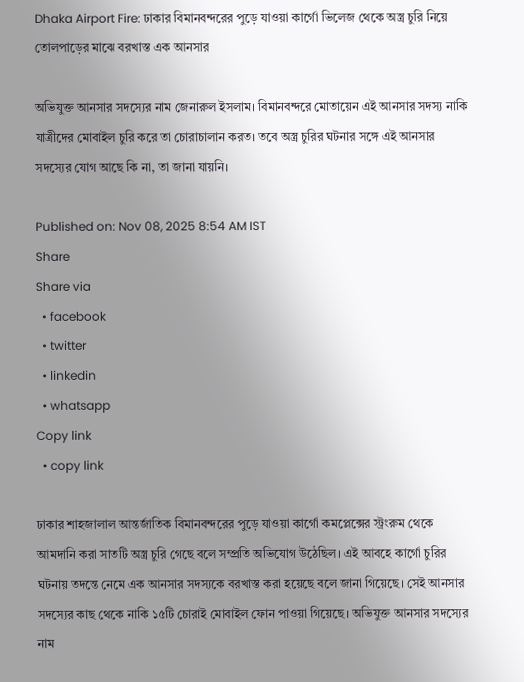Dhaka Airport Fire: ঢাকার বিমানবন্দরের পুড়ে যাওয়া কার্গো ভিলেজ থেকে অস্ত্র চুরি নিয়ে তোলপাড়ের মাঝে বরখাস্ত এক আনসার

অভিযুক্ত আনসার সদস্যের নাম জেনারুল ইসলাম। বিমানবন্দরে মোতায়েন এই আনসার সদস্য নাকি যাত্রীদের মোবাইল চুরি করে তা চোরাচালান করত। তবে অস্ত্র চুরির ঘটনার সঙ্গে এই আনসার সদস্যের যোগ আছে কি না, তা জানা যায়নি।

Published on: Nov 08, 2025 8:54 AM IST
Share
Share via
  • facebook
  • twitter
  • linkedin
  • whatsapp
Copy link
  • copy link

ঢাকার শাহজালাল আন্তর্জাতিক বিমানবন্দরের পুড়ে যাওয়া কার্গো কমপ্লেক্সের স্ট্রংরুম থেকে আমদানি করা সাতটি অস্ত্র চুরি গেছে বলে সম্প্রতি অভিযোগ উঠেছিল। এই আবহে কার্গো চুরির ঘটনায় তদন্তে নেমে এক আনসার সদস্যকে বরখাস্ত করা হয়েছে বলে জানা গিয়েছে। সেই আনসার সদস্যের কাছ থেকে নাকি ১৫টি চোরাই মোবাইল ফোন পাওয়া গিয়েছে। অভিযুক্ত আনসার সদস্যের নাম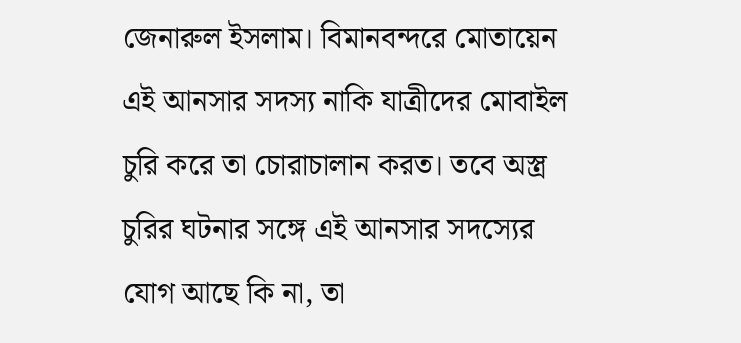জেনারুল ইসলাম। বিমানবন্দরে মোতায়েন এই আনসার সদস্য নাকি যাত্রীদের মোবাইল চুরি করে তা চোরাচালান করত। তবে অস্ত্র চুরির ঘটনার সঙ্গে এই আনসার সদস্যের যোগ আছে কি না, তা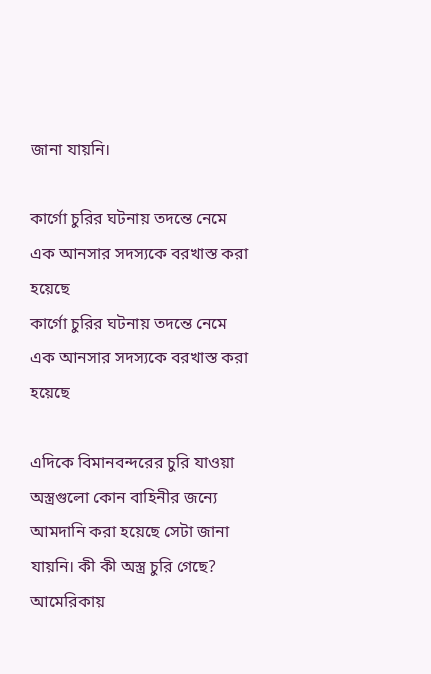জানা যায়নি।

কার্গো চুরির ঘটনায় তদন্তে নেমে এক আনসার সদস্যকে বরখাস্ত করা হয়েছে
কার্গো চুরির ঘটনায় তদন্তে নেমে এক আনসার সদস্যকে বরখাস্ত করা হয়েছে

এদিকে বিমানবন্দরের চুরি যাওয়া অস্ত্রগুলো কোন বাহিনীর জন্যে আমদানি করা হয়েছে সেটা জানা যায়নি। কী কী অস্ত্র চুরি গেছে? আমেরিকায়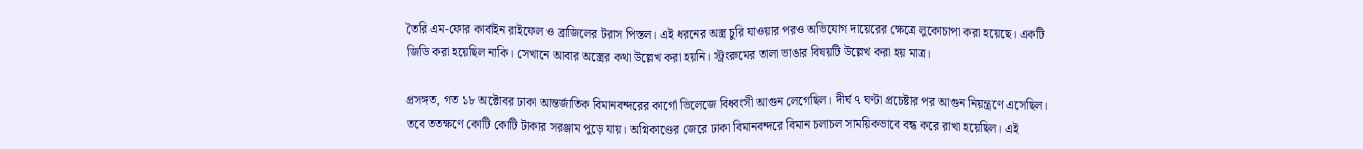তৈরি এম-ফোর কার্বাইন রাইফেল ও ব্রাজিলের টরাস পিস্তল। এই ধরনের অস্ত্র চুরি যাওয়ার পরও অভিযোগ দায়েরের ক্ষেত্রে লুকোচাপা করা হয়েছে। একটি জিডি করা হয়েছিল নাকি। সেখানে আবার অস্ত্রের কথা উল্লেখ করা হয়নি। স্ট্রংরুমের তালা ভাঙার বিষয়টি উল্লেখ করা হয় মাত্র।

প্রসঙ্গত, গত ১৮ অক্টোবর ঢাকা আন্তর্জাতিক বিমানবন্দরের কার্গো ভিলেজে বিধ্বংসী আগুন লেগেছিল। দীর্ঘ ৭ ঘণ্টা প্রচেষ্টার পর আগুন নিয়ন্ত্রণে এসেছিল। তবে ততক্ষণে কোটি কোটি টাকার সরঞ্জাম পুড়ে যায়। অগ্নিকাণ্ডের জেরে ঢাকা বিমানবন্দরে বিমান চলাচল সাময়িকভাবে বন্ধ করে রাখা হয়েছিল। এই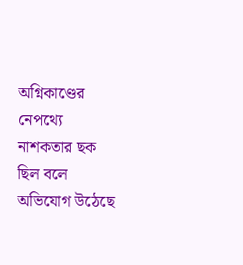অগ্নিকাণ্ডের নেপথ্যে নাশকতার ছক ছিল বলে অভিযোগ উঠেছে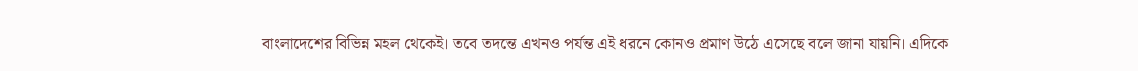বাংলাদেশের বিভিন্ন মহল থেকেই। তবে তদন্তে এখনও পর্যন্ত এই ধরনে কোনও প্রমাণ উঠে এসেছে বলে জানা যায়নি। এদিকে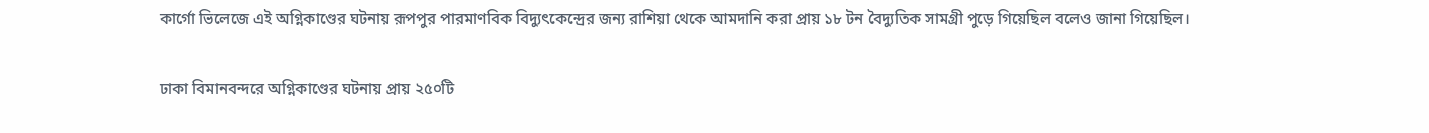কার্গো ভিলেজে এই অগ্নিকাণ্ডের ঘটনায় রূপপুর পারমাণবিক বিদ্যুৎকেন্দ্রের জন্য রাশিয়া থেকে আমদানি করা প্রায় ১৮ টন বৈদ্যুতিক সামগ্রী পুড়ে গিয়েছিল বলেও জানা গিয়েছিল।

ঢাকা বিমানবন্দরে অগ্নিকাণ্ডের ঘটনায় প্রায় ২৫০টি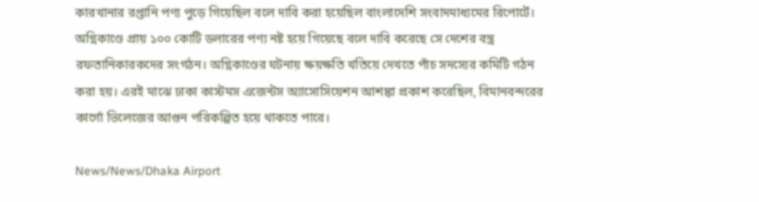কারখানার রপ্তানি পণ্য পুড়ে গিয়েছিল বলে দাবি করা হয়েছিল বাংলাদেশি সংবাদমাধ্যমের রিপোর্টে। অগ্নিকাণ্ডে প্রায় ১০০ কোটি ডলারের পণ্য নষ্ট হয়ে গিয়েছে বলে দাবি করেছে সে দেশের বস্ত্র রফতানিকারকদের সংগঠন। অগ্নিকাণ্ডের ঘটনায় ক্ষয়ক্ষতি খতিয়ে দেখতে পাঁচ সদস্যের কমিটি গঠন করা হয়। এরই মাঝে ঢাকা কাস্টমস এজেন্টস অ্যাসোসিয়েশন আশঙ্কা প্রকাশ করেছিল, বিমানবন্দরের কার্গো ভিলেজের আগুন পরিকল্পিত হয়ে থাকতে পারে।

News/News/Dhaka Airport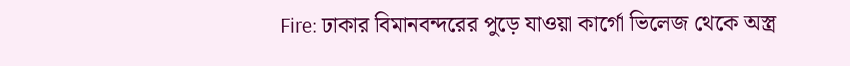Fire: ঢাকার বিমানবন্দরের পুড়ে যাওয়া কার্গো ভিলেজ থেকে অস্ত্র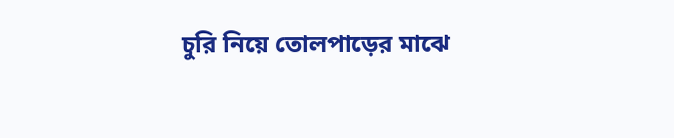চুরি নিয়ে তোলপাড়ের মাঝে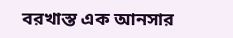বরখাস্ত এক আনসার